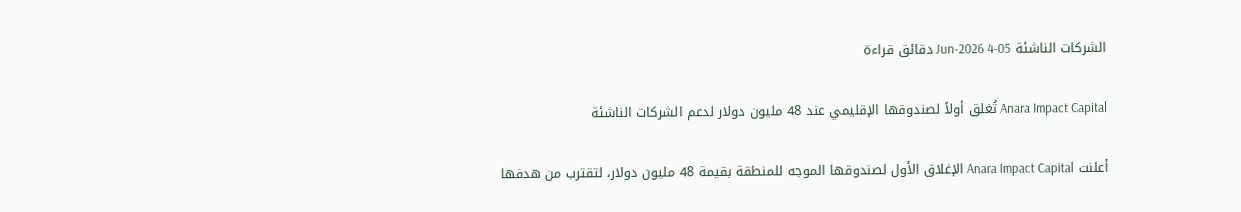الشركات الناشئة 05-Jun-2026 4 دقائق قراءة

Anara Impact Capital تُغلق أولاً لصندوقها الإقليمي عند 48 مليون دولار لدعم الشركات الناشئة

أعلنت Anara Impact Capital الإغلاق الأول لصندوقها الموجه للمنطقة بقيمة 48 مليون دولار، لتقترب من هدفها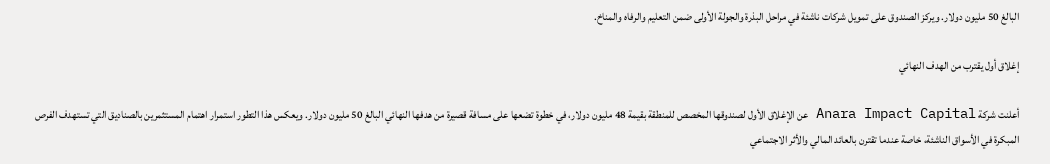البالغ 50 مليون دولار. ويركز الصندوق على تمويل شركات ناشئة في مراحل البذرة والجولة الأولى ضمن التعليم والرفاه والمناخ.

إغلاق أول يقترب من الهدف النهائي

أعلنت شركة Anara Impact Capital عن الإغلاق الأول لصندوقها المخصص للمنطقة بقيمة 48 مليون دولار، في خطوة تضعها على مسافة قصيرة من هدفها النهائي البالغ 50 مليون دولار. ويعكس هذا التطور استمرار اهتمام المستثمرين بالصناديق التي تستهدف الفرص المبكرة في الأسواق الناشئة، خاصة عندما تقترن بالعائد المالي والأثر الاجتماعي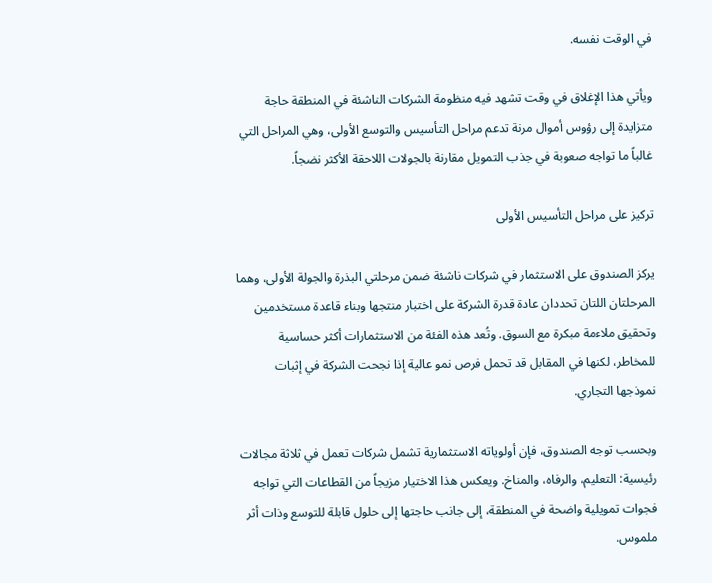في الوقت نفسه.

ويأتي هذا الإغلاق في وقت تشهد فيه منظومة الشركات الناشئة في المنطقة حاجة متزايدة إلى رؤوس أموال مرنة تدعم مراحل التأسيس والتوسع الأولى، وهي المراحل التي غالباً ما تواجه صعوبة في جذب التمويل مقارنة بالجولات اللاحقة الأكثر نضجاً.

تركيز على مراحل التأسيس الأولى

يركز الصندوق على الاستثمار في شركات ناشئة ضمن مرحلتي البذرة والجولة الأولى، وهما المرحلتان اللتان تحددان عادة قدرة الشركة على اختبار منتجها وبناء قاعدة مستخدمين وتحقيق ملاءمة مبكرة مع السوق. وتُعد هذه الفئة من الاستثمارات أكثر حساسية للمخاطر، لكنها في المقابل قد تحمل فرص نمو عالية إذا نجحت الشركة في إثبات نموذجها التجاري.

وبحسب توجه الصندوق، فإن أولوياته الاستثمارية تشمل شركات تعمل في ثلاثة مجالات رئيسية: التعليم، والرفاه، والمناخ. ويعكس هذا الاختيار مزيجاً من القطاعات التي تواجه فجوات تمويلية واضحة في المنطقة، إلى جانب حاجتها إلى حلول قابلة للتوسع وذات أثر ملموس.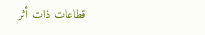قطاعات ذات أثر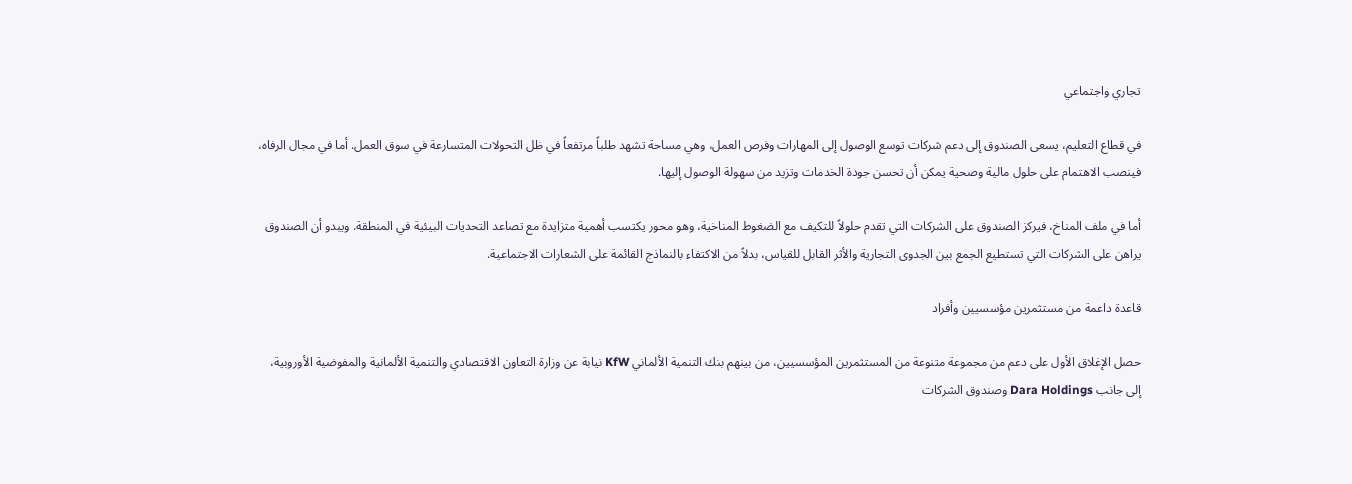تجاري واجتماعي

في قطاع التعليم، يسعى الصندوق إلى دعم شركات توسع الوصول إلى المهارات وفرص العمل، وهي مساحة تشهد طلباً مرتفعاً في ظل التحولات المتسارعة في سوق العمل. أما في مجال الرفاه، فينصب الاهتمام على حلول مالية وصحية يمكن أن تحسن جودة الخدمات وتزيد من سهولة الوصول إليها.

أما في ملف المناخ، فيركز الصندوق على الشركات التي تقدم حلولاً للتكيف مع الضغوط المناخية، وهو محور يكتسب أهمية متزايدة مع تصاعد التحديات البيئية في المنطقة. ويبدو أن الصندوق يراهن على الشركات التي تستطيع الجمع بين الجدوى التجارية والأثر القابل للقياس، بدلاً من الاكتفاء بالنماذج القائمة على الشعارات الاجتماعية.

قاعدة داعمة من مستثمرين مؤسسيين وأفراد

حصل الإغلاق الأول على دعم من مجموعة متنوعة من المستثمرين المؤسسيين، من بينهم بنك التنمية الألماني KfW نيابة عن وزارة التعاون الاقتصادي والتنمية الألمانية والمفوضية الأوروبية، إلى جانب Dara Holdings وصندوق الشركات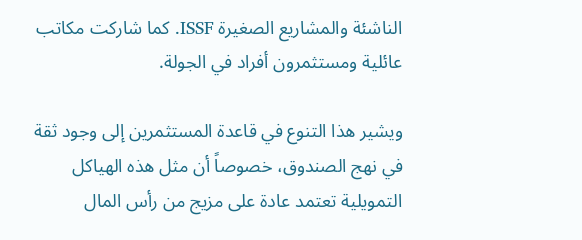الناشئة والمشاريع الصغيرة ISSF. كما شاركت مكاتب عائلية ومستثمرون أفراد في الجولة.

ويشير هذا التنوع في قاعدة المستثمرين إلى وجود ثقة في نهج الصندوق، خصوصاً أن مثل هذه الهياكل التمويلية تعتمد عادة على مزيج من رأس المال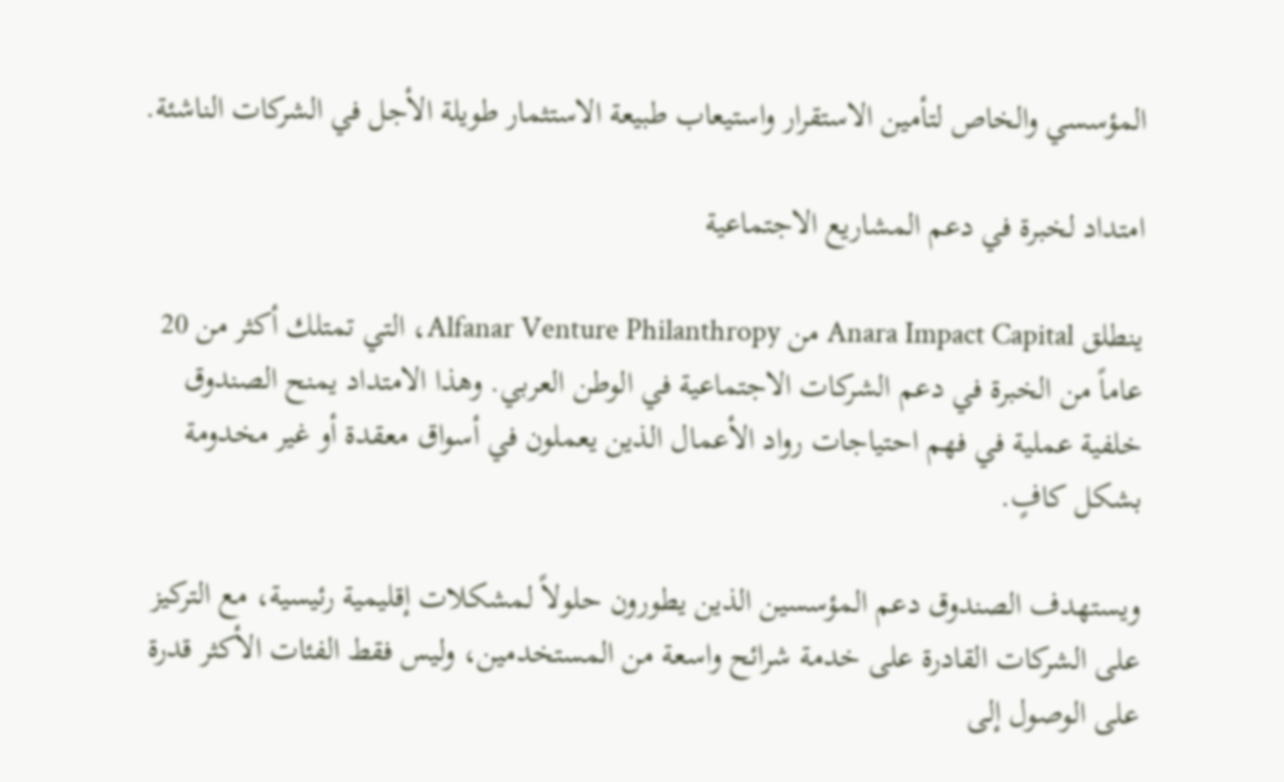المؤسسي والخاص لتأمين الاستقرار واستيعاب طبيعة الاستثمار طويلة الأجل في الشركات الناشئة.

امتداد لخبرة في دعم المشاريع الاجتماعية

ينطلق Anara Impact Capital من Alfanar Venture Philanthropy، التي تمتلك أكثر من 20 عاماً من الخبرة في دعم الشركات الاجتماعية في الوطن العربي. وهذا الامتداد يمنح الصندوق خلفية عملية في فهم احتياجات رواد الأعمال الذين يعملون في أسواق معقدة أو غير مخدومة بشكل كافٍ.

ويستهدف الصندوق دعم المؤسسين الذين يطورون حلولاً لمشكلات إقليمية رئيسية، مع التركيز على الشركات القادرة على خدمة شرائح واسعة من المستخدمين، وليس فقط الفئات الأكثر قدرة على الوصول إلى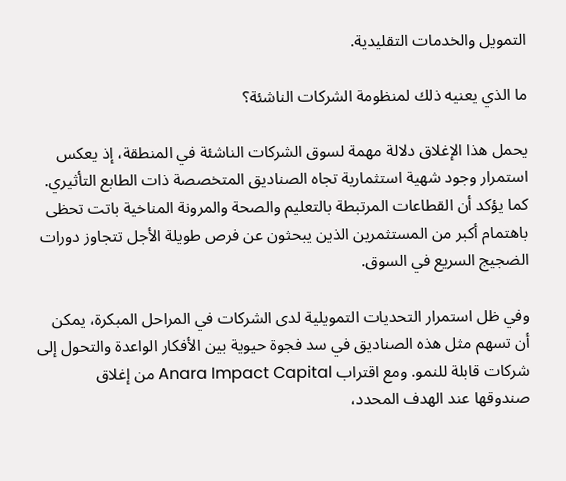التمويل والخدمات التقليدية.

ما الذي يعنيه ذلك لمنظومة الشركات الناشئة؟

يحمل هذا الإغلاق دلالة مهمة لسوق الشركات الناشئة في المنطقة، إذ يعكس استمرار وجود شهية استثمارية تجاه الصناديق المتخصصة ذات الطابع التأثيري. كما يؤكد أن القطاعات المرتبطة بالتعليم والصحة والمرونة المناخية باتت تحظى باهتمام أكبر من المستثمرين الذين يبحثون عن فرص طويلة الأجل تتجاوز دورات الضجيج السريع في السوق.

وفي ظل استمرار التحديات التمويلية لدى الشركات في المراحل المبكرة، يمكن أن تسهم مثل هذه الصناديق في سد فجوة حيوية بين الأفكار الواعدة والتحول إلى شركات قابلة للنمو. ومع اقتراب Anara Impact Capital من إغلاق صندوقها عند الهدف المحدد،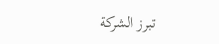تبرز الشركة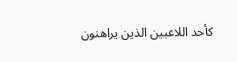كأحد اللاعبين الذين يراهنون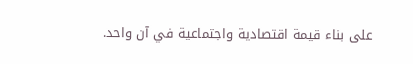على بناء قيمة اقتصادية واجتماعية في آن واحد.